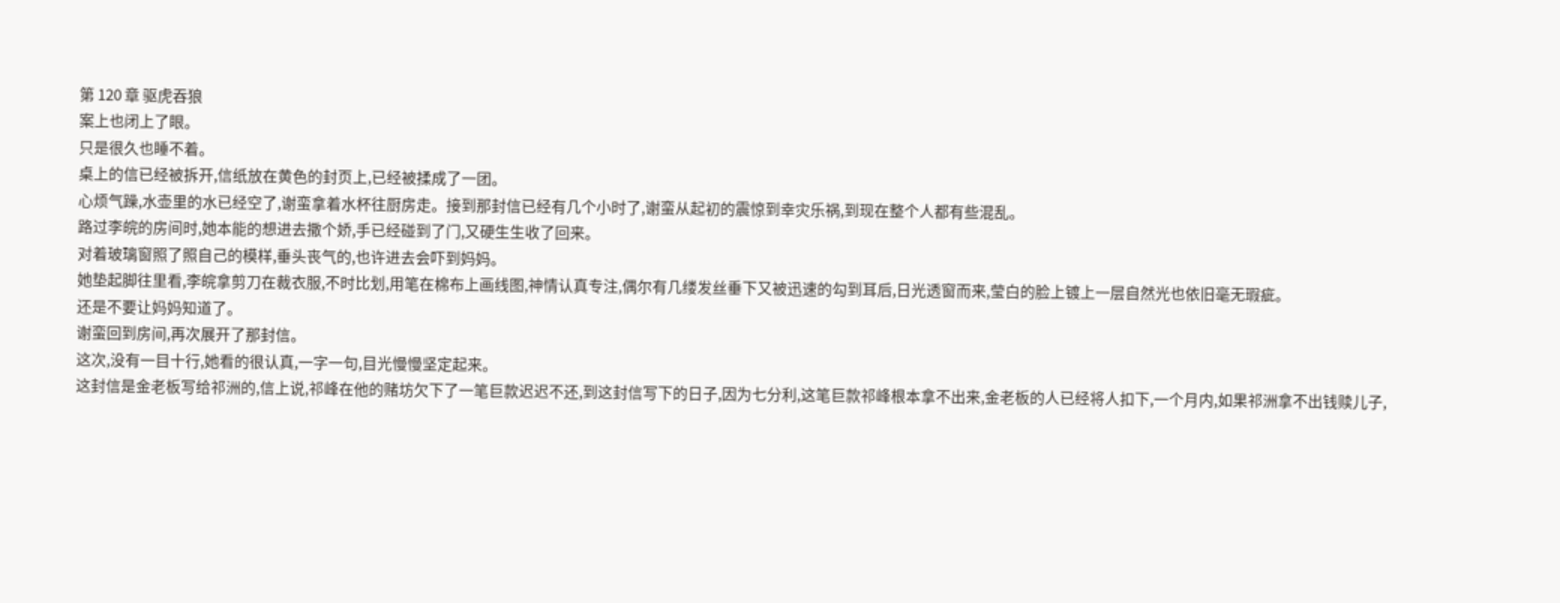第 120 章 驱虎吞狼
案上也闭上了眼。
只是很久也睡不着。
桌上的信已经被拆开,信纸放在黄色的封页上,已经被揉成了一团。
心烦气躁,水壶里的水已经空了,谢蛮拿着水杯往厨房走。接到那封信已经有几个小时了,谢蛮从起初的震惊到幸灾乐祸,到现在整个人都有些混乱。
路过李皖的房间时,她本能的想进去撒个娇,手已经碰到了门,又硬生生收了回来。
对着玻璃窗照了照自己的模样,垂头丧气的,也许进去会吓到妈妈。
她垫起脚往里看,李皖拿剪刀在裁衣服,不时比划,用笔在棉布上画线图,神情认真专注,偶尔有几缕发丝垂下又被迅速的勾到耳后,日光透窗而来,莹白的脸上镀上一层自然光也依旧毫无瑕疵。
还是不要让妈妈知道了。
谢蛮回到房间,再次展开了那封信。
这次,没有一目十行,她看的很认真,一字一句,目光慢慢坚定起来。
这封信是金老板写给祁洲的,信上说,祁峰在他的赌坊欠下了一笔巨款迟迟不还,到这封信写下的日子,因为七分利,这笔巨款祁峰根本拿不出来,金老板的人已经将人扣下,一个月内,如果祁洲拿不出钱赎儿子,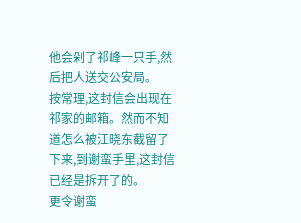他会剁了祁峰一只手,然后把人送交公安局。
按常理,这封信会出现在祁家的邮箱。然而不知道怎么被江晓东截留了下来,到谢蛮手里,这封信已经是拆开了的。
更令谢蛮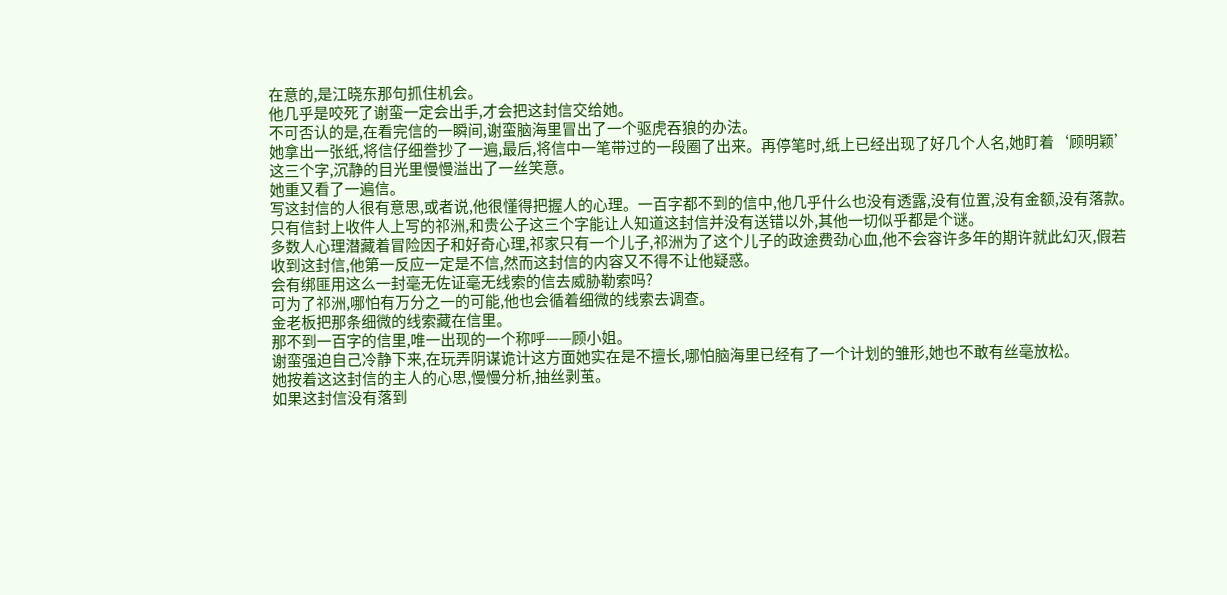在意的,是江晓东那句抓住机会。
他几乎是咬死了谢蛮一定会出手,才会把这封信交给她。
不可否认的是,在看完信的一瞬间,谢蛮脑海里冒出了一个驱虎吞狼的办法。
她拿出一张纸,将信仔细誊抄了一遍,最后,将信中一笔带过的一段圈了出来。再停笔时,纸上已经出现了好几个人名,她盯着‘顾明颖’这三个字,沉静的目光里慢慢溢出了一丝笑意。
她重又看了一遍信。
写这封信的人很有意思,或者说,他很懂得把握人的心理。一百字都不到的信中,他几乎什么也没有透露,没有位置,没有金额,没有落款。只有信封上收件人上写的祁洲,和贵公子这三个字能让人知道这封信并没有送错以外,其他一切似乎都是个谜。
多数人心理潜藏着冒险因子和好奇心理,祁家只有一个儿子,祁洲为了这个儿子的政途费劲心血,他不会容许多年的期许就此幻灭,假若收到这封信,他第一反应一定是不信,然而这封信的内容又不得不让他疑惑。
会有绑匪用这么一封毫无佐证毫无线索的信去威胁勒索吗?
可为了祁洲,哪怕有万分之一的可能,他也会循着细微的线索去调查。
金老板把那条细微的线索藏在信里。
那不到一百字的信里,唯一出现的一个称呼——顾小姐。
谢蛮强迫自己冷静下来,在玩弄阴谋诡计这方面她实在是不擅长,哪怕脑海里已经有了一个计划的雏形,她也不敢有丝毫放松。
她按着这这封信的主人的心思,慢慢分析,抽丝剥茧。
如果这封信没有落到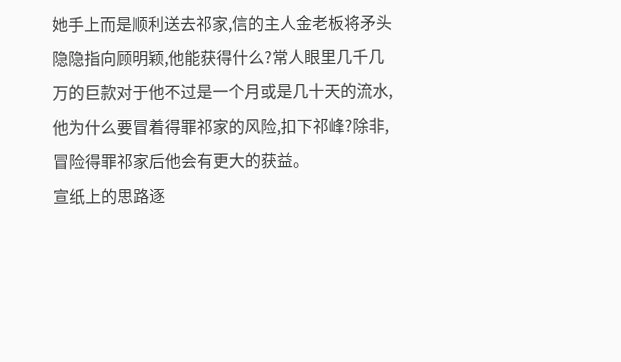她手上而是顺利送去祁家,信的主人金老板将矛头隐隐指向顾明颖,他能获得什么?常人眼里几千几万的巨款对于他不过是一个月或是几十天的流水,他为什么要冒着得罪祁家的风险,扣下祁峰?除非,冒险得罪祁家后他会有更大的获益。
宣纸上的思路逐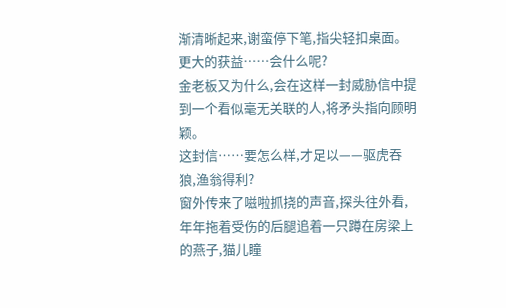渐清晰起来,谢蛮停下笔,指尖轻扣桌面。
更大的获益……会什么呢?
金老板又为什么,会在这样一封威胁信中提到一个看似毫无关联的人,将矛头指向顾明颖。
这封信……要怎么样,才足以——驱虎吞狼,渔翁得利?
窗外传来了嗞啦抓挠的声音,探头往外看,年年拖着受伤的后腿追着一只蹲在房梁上的燕子,猫儿瞳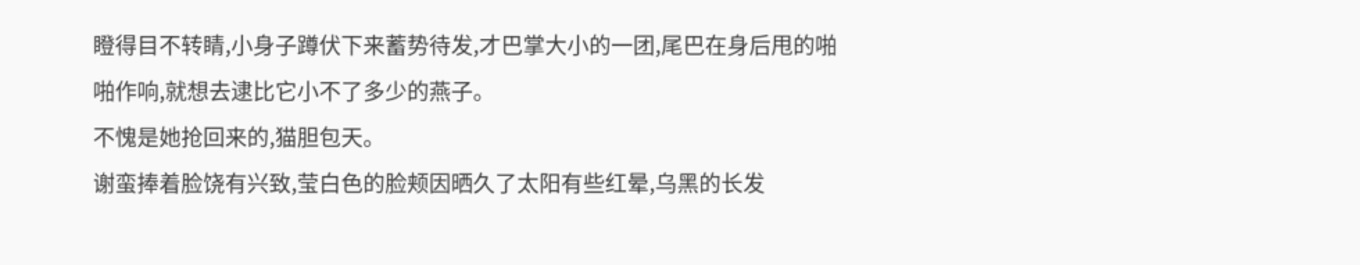瞪得目不转睛,小身子蹲伏下来蓄势待发,才巴掌大小的一团,尾巴在身后甩的啪啪作响,就想去逮比它小不了多少的燕子。
不愧是她抢回来的,猫胆包天。
谢蛮捧着脸饶有兴致,莹白色的脸颊因晒久了太阳有些红晕,乌黑的长发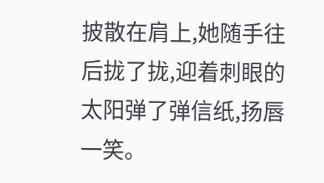披散在肩上,她随手往后拢了拢,迎着刺眼的太阳弹了弹信纸,扬唇一笑。